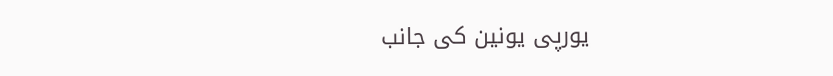یورپی یونین کی جانب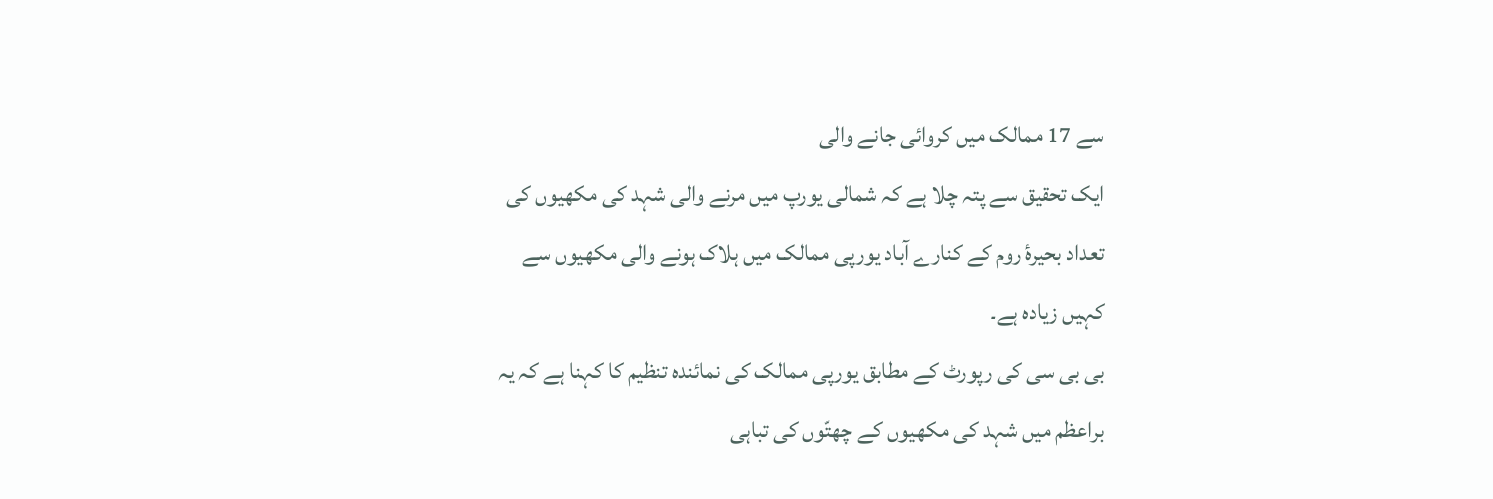سے 17 ممالک میں کروائی جانے والی
ایک تحقیق سے پتہ چلا ہے کہ شمالی یورپ میں مرنے والی شہد کی مکھیوں کی
تعداد بحیرۂ روم کے کنارے آباد یورپی ممالک میں ہلاک ہونے والی مکھیوں سے
کہیں زیادہ ہے۔
بی بی سی کی رپورٹ کے مطابق یورپی ممالک کی نمائندہ تنظیم کا کہنا ہے کہ یہ
براعظم میں شہد کی مکھیوں کے چھتّوں کی تباہی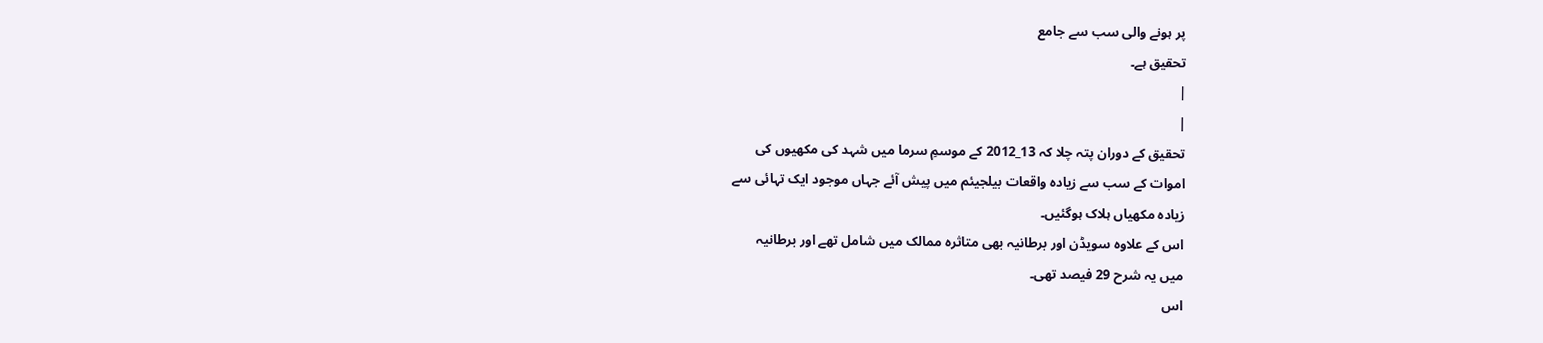پر ہونے والی سب سے جامع
تحقیق ہے۔
|
|
تحقیق کے دوران پتہ چلا کہ 13_2012 کے موسمِ سرما میں شہد کی مکھیوں کی
اموات کے سب سے زیادہ واقعات بیلجیئم میں پیش آئے جہاں موجود ایک تہائی سے
زیادہ مکھیاں ہلاک ہوگئیں۔
اس کے علاوہ سویڈن اور برطانیہ بھی متاثرہ ممالک میں شامل تھے اور برطانیہ
میں یہ شرح 29 فیصد تھی۔
اس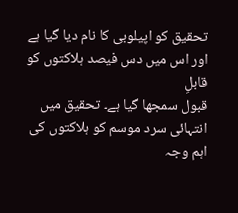تحقیق کو اپیلوبی کا نام دیا گیا ہے اور اس میں دس فیصد ہلاکتوں کو قابلِ
قبول سمجھا گیا ہے۔ تحقیق میں انتہائی سرد موسم کو ہلاکتوں کی اہم وجہ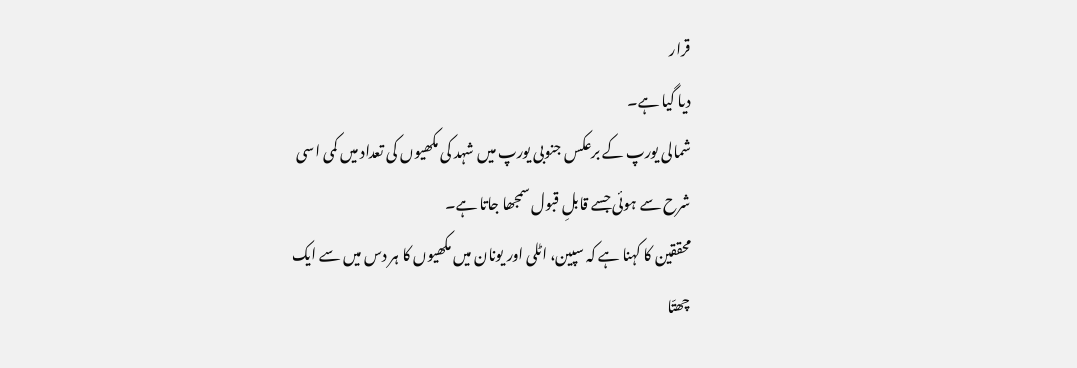قرار
دیا گیا ہے۔
شمالی یورپ کے برعکس جنوبی یورپ میں شہد کی مکھیوں کی تعداد میں کمی اسی
شرح سے ہوئی جسے قابلِ قبول سمجھا جاتا ہے۔
محققین کا کہنا ہے کہ سپین، اٹلی اور یونان میں مکھیوں کا ہر دس میں سے ایک
چھتّا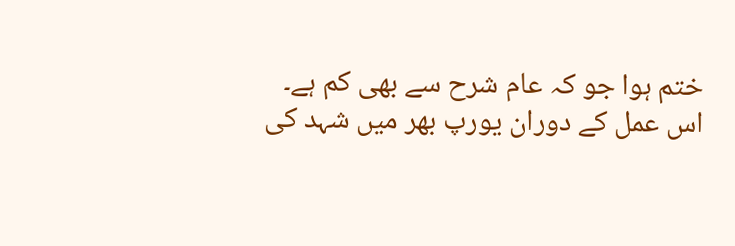ختم ہوا جو کہ عام شرح سے بھی کم ہے۔
اس عمل کے دوران یورپ بھر میں شہد کی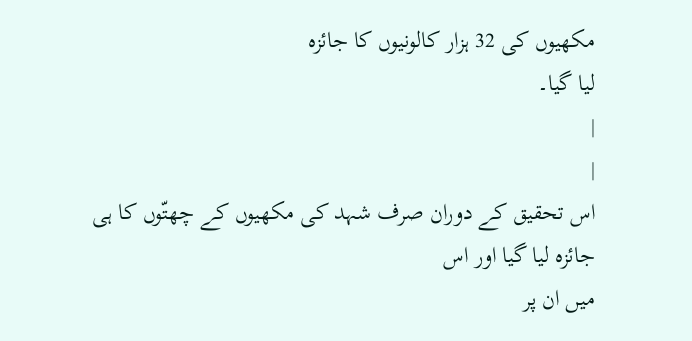مکھیوں کی 32 ہزار کالونیوں کا جائزہ
لیا گیا۔
|
|
اس تحقیق کے دوران صرف شہد کی مکھیوں کے چھتّوں کا ہی جائزہ لیا گیا اور اس
میں ان پر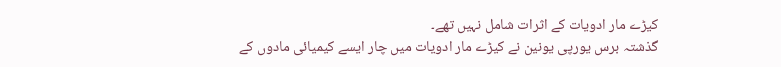کیڑے مار ادویات کے اثرات شامل نہیں تھے۔
گذشتہ برس یورپی یونین نے کیڑے مار ادویات میں چار ایسے کیمیائی مادوں کے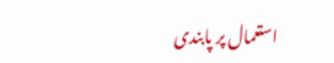استعمال پر پابندی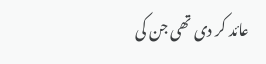عائد کر دی تھی جن کی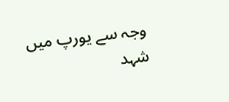وجہ سے یورپ میں شہد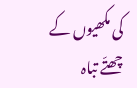کی مکھیوں کے
چھتّے تباہ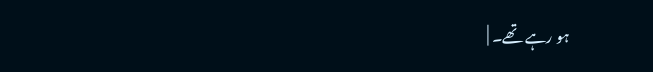ہو رہے تھے۔ |